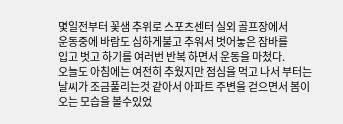몇일전부터 꽃샘 추위로 스포츠센터 실외 골프장에서
운동중에 바람도 심하게불고 추워서 벗어놓은 잠바를
입고 벗고 하기를 여러번 반복 하면서 운동을 마첬다.
오늘도 아침에는 여전히 추웠지만 점심을 먹고 나서 부터는
날씨가 조금풀리는것 같아서 아파트 주변을 걷으면서 봄이
오는 모습을 볼수있었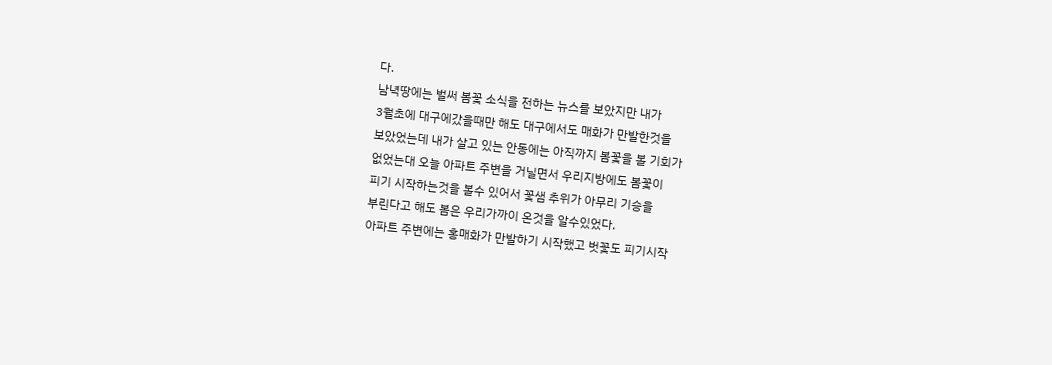다.
남녁땅에는 벌써 봄꽃 소식을 전하는 뉴스를 보았지만 내가
3월초에 대구에갔을때만 해도 대구에서도 매화가 만발한것을
보았었는데 내가 살고 있는 안동에는 아직까지 봄꽃을 볼 기회가
없었는대 오늘 아파트 주변을 거닐면서 우리지방에도 봄꽃이
피기 시작하는것을 볼수 있어서 꽃샘 추위가 아무리 기승을
부린다고 해도 봄은 우리가까이 온것을 알수있었다.
아파트 주변에는 홍매화가 만발하기 시작했고 벗꽃도 피기시작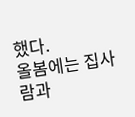했다.
올봄에는 집사람과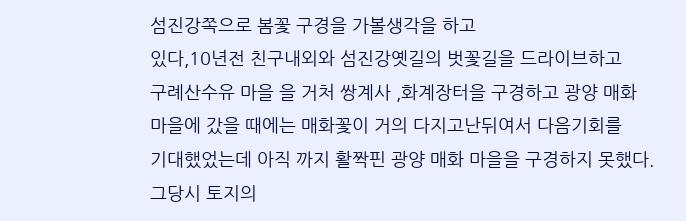섬진강쪽으로 봄꽃 구경을 가볼생각을 하고
있다,10년전 친구내외와 섬진강옛길의 벗꽃길을 드라이브하고
구례산수유 마을 을 거처 쌍계사 ,화계장터을 구경하고 광양 매화
마을에 갔을 때에는 매화꽃이 거의 다지고난뒤여서 다음기회를
기대했었는데 아직 까지 활짝핀 광양 매화 마을을 구경하지 못했다.
그당시 토지의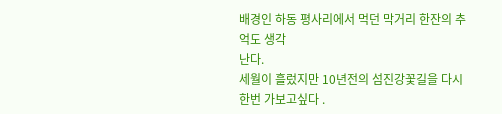배경인 하동 평사리에서 먹던 막거리 한잔의 추억도 생각
난다.
세월이 흘렀지만 10년전의 섬진강꽃길을 다시 한번 가보고싶다 .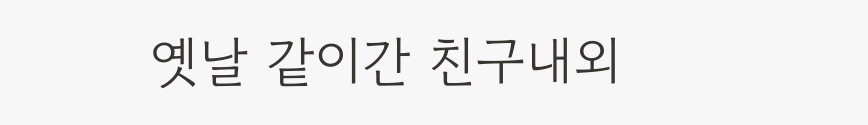옛날 같이간 친구내외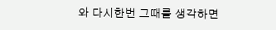와 다시한번 그때를 생각하면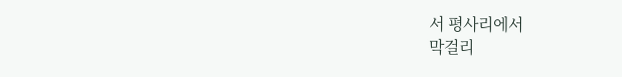서 평사리에서
막걸리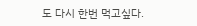도 다시 한번 먹고싶다.